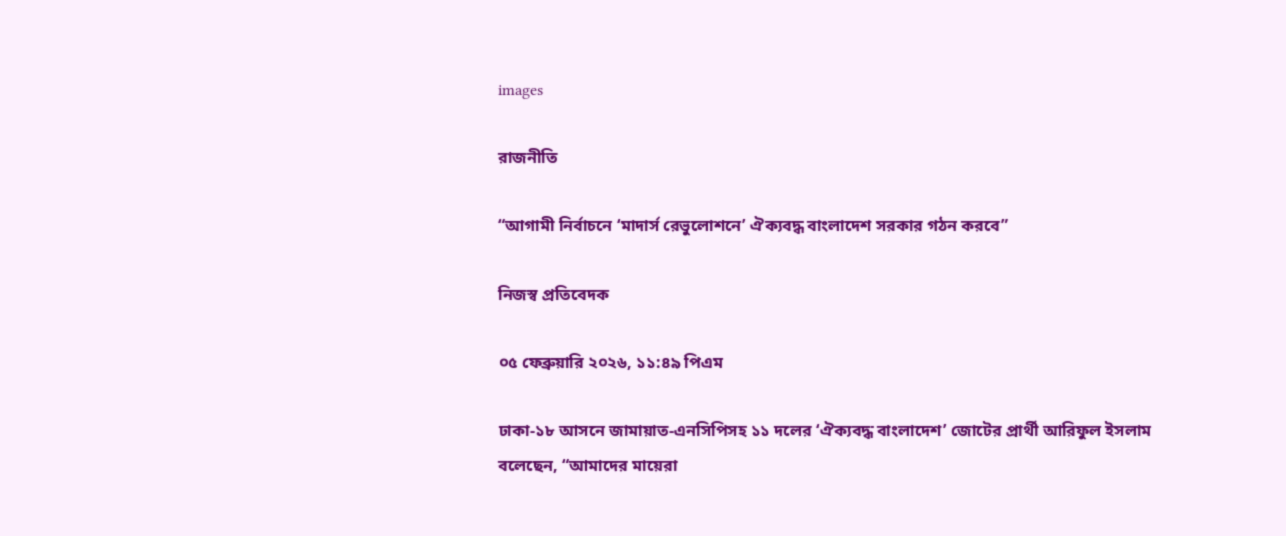images

রাজনীতি

“আগামী নির্বাচনে ‘মাদার্স রেভুলোশনে’ ঐক্যবদ্ধ বাংলাদেশ সরকার গঠন করবে”

নিজস্ব প্রতিবেদক

০৫ ফেব্রুয়ারি ২০২৬, ১১:৪৯ পিএম

ঢাকা-১৮ আসনে জামায়াত-এনসিপিসহ ১১ দলের ‘ঐক্যবদ্ধ বাংলাদেশ’ জোটের প্রার্থী আরিফুল ইসলাম বলেছেন, “আমাদের মায়েরা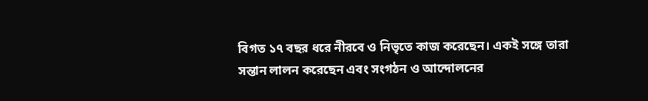বিগত ১৭ বছর ধরে নীরবে ও নিভৃতে কাজ করেছেন। একই সঙ্গে তারা সন্তান লালন করেছেন এবং সংগঠন ও আন্দোলনের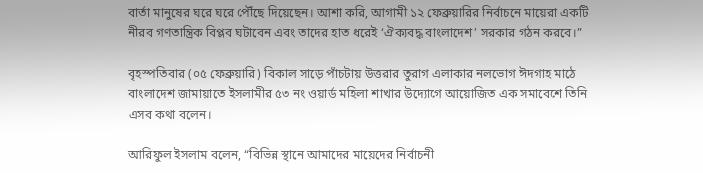বার্তা মানুষের ঘরে ঘরে পৌঁছে দিয়েছেন। আশা করি, আগামী ১২ ফেব্রুয়ারির নির্বাচনে মায়েরা একটি নীরব গণতান্ত্রিক বিপ্লব ঘটাবেন এবং তাদের হাত ধরেই ‘ঐক্যবদ্ধ বাংলাদেশ’ সরকার গঠন করবে।”

বৃহস্পতিবার (০৫ ফেব্রুয়ারি) বিকাল সাড়ে পাঁচটায় উত্তরার তুরাগ এলাকার নলভোগ ঈদগাহ মাঠে বাংলাদেশ জামায়াতে ইসলামীর ৫৩ নং ওয়ার্ড মহিলা শাখার উদ্যোগে আয়োজিত এক সমাবেশে তিনি এসব কথা বলেন।

আরিফুল ইসলাম বলেন, “বিভিন্ন স্থানে আমাদের মায়েদের নির্বাচনী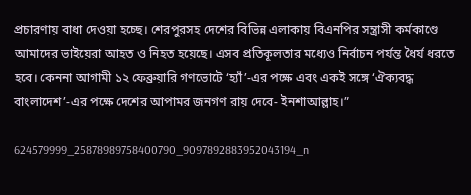প্রচারণায় বাধা দেওয়া হচ্ছে। শেরপুরসহ দেশের বিভিন্ন এলাকায় বিএনপির সন্ত্রাসী কর্মকাণ্ডে আমাদের ভাইয়েরা আহত ও নিহত হয়েছে। এসব প্রতিকূলতার মধ্যেও নির্বাচন পর্যন্ত ধৈর্য ধরতে হবে। কেননা আগামী ১২ ফেব্রুয়ারি গণভোটে ‘হ্যাঁ’-এর পক্ষে এবং একই সঙ্গে ‘ঐক্যবদ্ধ বাংলাদেশ’-এর পক্ষে দেশের আপামর জনগণ রায় দেবে- ইনশাআল্লাহ।”

624579999_25878989758400790_9097892883952043194_n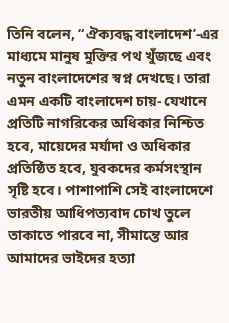তিনি বলেন, “ঐক্যবদ্ধ বাংলাদেশ’-এর মাধ্যমে মানুষ মুক্তির পথ খুঁজছে এবং নতুন বাংলাদেশের স্বপ্ন দেখছে। তারা এমন একটি বাংলাদেশ চায়- যেখানে প্রতিটি নাগরিকের অধিকার নিশ্চিত হবে, মায়েদের মর্যাদা ও অধিকার প্রতিষ্ঠিত হবে, যুবকদের কর্মসংস্থান সৃষ্টি হবে। পাশাপাশি সেই বাংলাদেশে ভারতীয় আধিপত্যবাদ চোখ তুলে তাকাতে পারবে না, সীমান্তে আর আমাদের ভাইদের হত্যা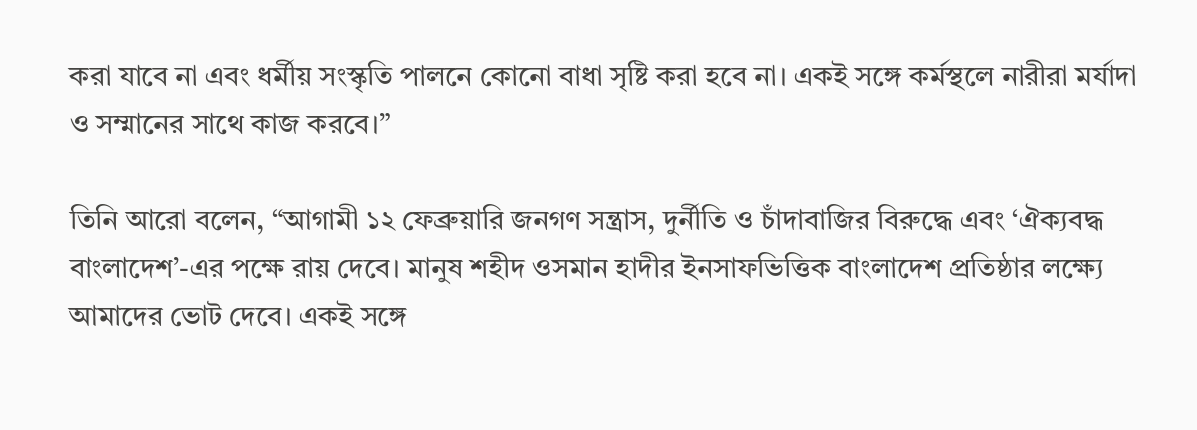করা যাবে না এবং ধর্মীয় সংস্কৃতি পালনে কোনো বাধা সৃষ্টি করা হবে না। একই সঙ্গে কর্মস্থলে নারীরা মর্যাদা ও সম্মানের সাথে কাজ করবে।”

তিনি আরো বলেন, “আগামী ১২ ফেব্রুয়ারি জনগণ সন্ত্রাস, দুর্নীতি ও চাঁদাবাজির বিরুদ্ধে এবং ‘ঐক্যবদ্ধ বাংলাদেশ’-এর পক্ষে রায় দেবে। মানুষ শহীদ ওসমান হাদীর ইনসাফভিত্তিক বাংলাদেশ প্রতিষ্ঠার লক্ষ্যে আমাদের ভোট দেবে। একই সঙ্গে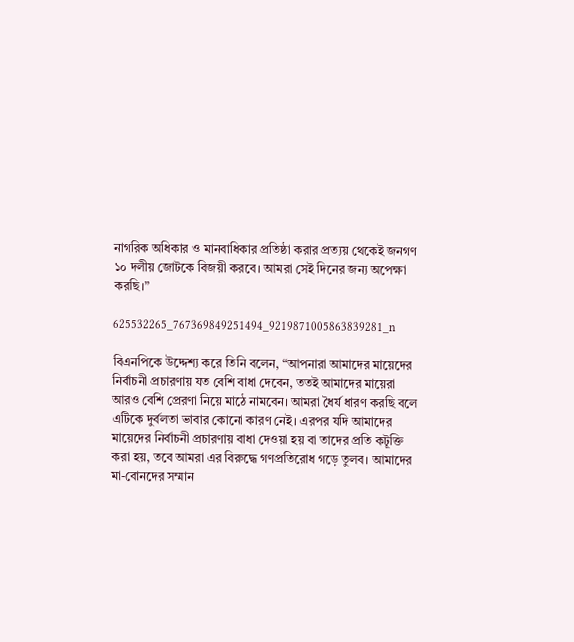নাগরিক অধিকার ও মানবাধিকার প্রতিষ্ঠা করার প্রত্যয় থেকেই জনগণ ১০ দলীয় জোটকে বিজয়ী করবে। আমরা সেই দিনের জন্য অপেক্ষা করছি।”

625532265_767369849251494_9219871005863839281_n

বিএনপিকে উদ্দেশ্য করে তিনি বলেন, “আপনারা আমাদের মায়েদের নির্বাচনী প্রচারণায় যত বেশি বাধা দেবেন, ততই আমাদের মায়েরা আরও বেশি প্রেরণা নিয়ে মাঠে নামবেন। আমরা ধৈর্য ধারণ করছি বলে এটিকে দুর্বলতা ভাবার কোনো কারণ নেই। এরপর যদি আমাদের মায়েদের নির্বাচনী প্রচারণায় বাধা দেওয়া হয় বা তাদের প্রতি কটূক্তি করা হয়, তবে আমরা এর বিরুদ্ধে গণপ্রতিরোধ গড়ে তুলব। আমাদের মা-বোনদের সম্মান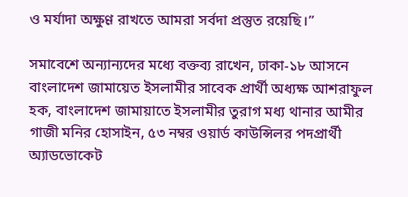ও মর্যাদা অক্ষুণ্ণ রাখতে আমরা সর্বদা প্রস্তুত রয়েছি।”

সমাবেশে অন্যান্যদের মধ্যে বক্তব্য রাখেন, ঢাকা-১৮ আসনে বাংলাদেশ জামায়েত ইসলামীর সাবেক প্রার্থী অধ্যক্ষ আশরাফুল হক, বাংলাদেশ জামায়াতে ইসলামীর তুরাগ মধ্য থানার আমীর গাজী মনির হোসাইন, ৫৩ নম্বর ওয়ার্ড কাউন্সিলর পদপ্রার্থী অ্যাডভোকেট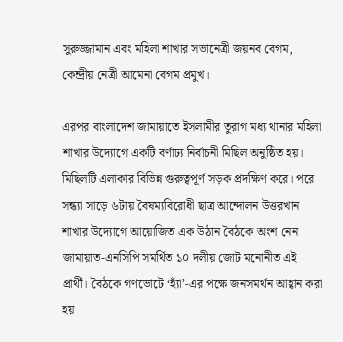সুরুজ্জামান এবং মহিলা শাখার সভানেত্রী জয়নব বেগম, কেন্দ্রীয় নেত্রী আমেনা বেগম প্রমুখ।

এরপর বাংলাদেশ জামায়াতে ইসলামীর তুরাগ মধ্য থানার মহিলা শাখার উদ্যোগে একটি বর্ণাঢ্য নির্বাচনী মিছিল অনুষ্ঠিত হয়। মিছিলটি এলাকার বিভিন্ন গুরুত্বপূর্ণ সড়ক প্রদক্ষিণ করে। পরে সন্ধ্যা সাড়ে ৬টায় বৈষম্যবিরোধী ছাত্র আন্দোলন উত্তরখান শাখার উদ্যোগে আয়োজিত এক উঠান বৈঠকে অংশ নেন জামায়াত-এনসিপি সমর্থিত ১০ দলীয় জোট মনোনীত এই প্রার্থী। বৈঠকে গণভোটে ‘হ্যাঁ’-এর পক্ষে জনসমর্থন আহ্বান করা হয়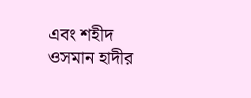এবং শহীদ ওসমান হাদীর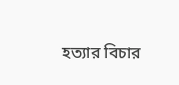হত্যার বিচার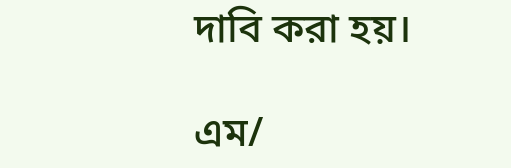দাবি করা হয়।

এম/